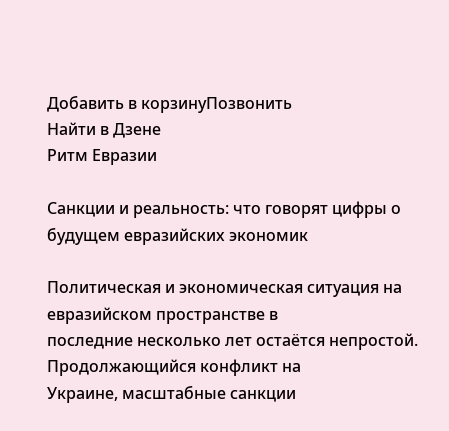Добавить в корзинуПозвонить
Найти в Дзене
Ритм Евразии

Санкции и реальность: что говорят цифры о будущем евразийских экономик

Политическая и экономическая ситуация на евразийском пространстве в
последние несколько лет остаётся непростой. Продолжающийся конфликт на
Украине, масштабные санкции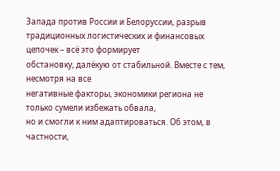Запада против России и Белоруссии, разрыв
традиционных логистических и финансовых цепочек – всё это формирует
обстановку, далёкую от стабильной. Вместе с тем, несмотря на все
негативные факторы, экономики региона не только сумели избежать обвала,
но и смогли к ним адаптироваться. Об этом, в частности,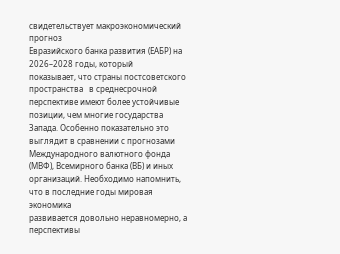свидетельствует макроэкономический прогноз
Евразийского банка развития (ЕАБР) на 2026–2028 годы, который
показывает, что страны постсоветского пространства   в среднесрочной
перспективе имеют более устойчивые позиции, чем многие государства
Запада. Особенно показательно это выглядит в сравнении с прогнозами
Международного валютного фонда (МВФ), Всемирного банка (ВБ) и иных
организаций. Необходимо напомнить, что в последние годы мировая экономика
развивается довольно неравномерно, а перспективы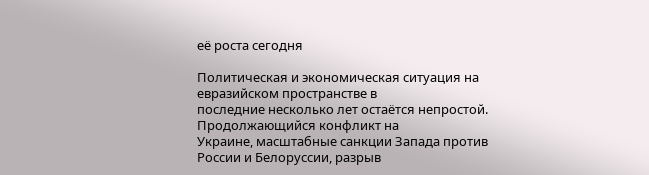её роста сегодня

Политическая и экономическая ситуация на евразийском пространстве в
последние несколько лет остаётся непростой. Продолжающийся конфликт на
Украине, масштабные санкции Запада против России и Белоруссии, разрыв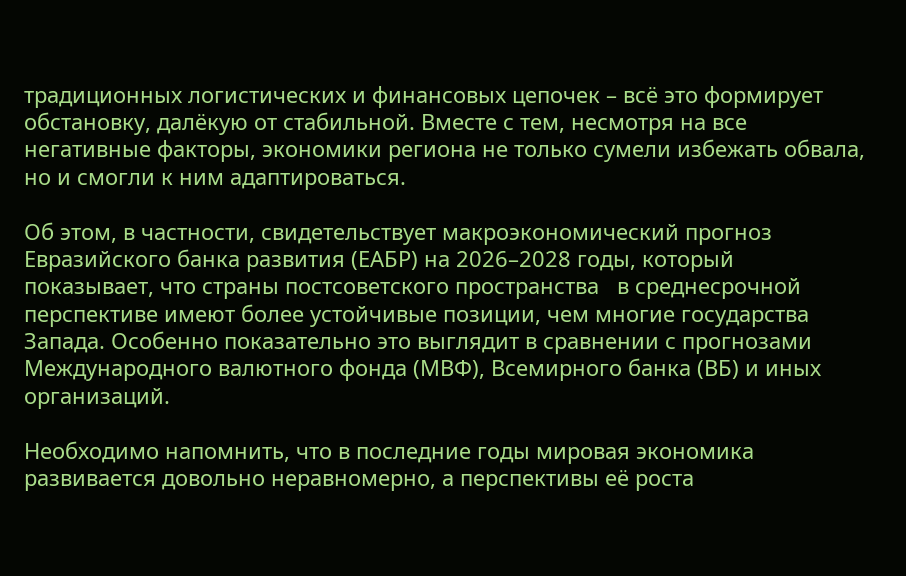традиционных логистических и финансовых цепочек – всё это формирует
обстановку, далёкую от стабильной. Вместе с тем, несмотря на все
негативные факторы, экономики региона не только сумели избежать обвала,
но и смогли к ним адаптироваться.

Об этом, в частности, свидетельствует макроэкономический прогноз
Евразийского банка развития (ЕАБР) на 2026–2028 годы, который
показывает, что страны постсоветского пространства   в среднесрочной
перспективе имеют более устойчивые позиции, чем многие государства
Запада. Особенно показательно это выглядит в сравнении с прогнозами
Международного валютного фонда (МВФ), Всемирного банка (ВБ) и иных
организаций.

Необходимо напомнить, что в последние годы мировая экономика
развивается довольно неравномерно, а перспективы её роста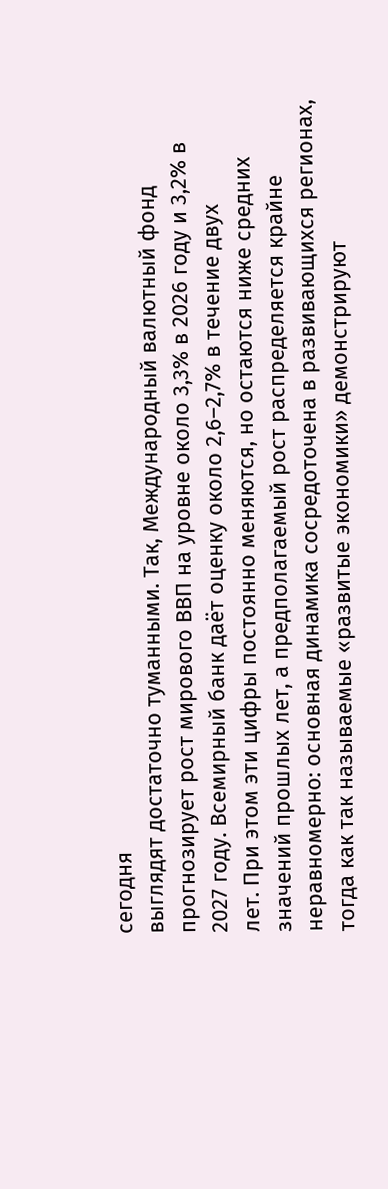сегодня
выглядят достаточно туманными. Так, Международный валютный фонд
прогнозирует рост мирового ВВП на уровне около 3,3% в 2026 году и 3,2% в
2027 году. Всемирный банк даёт оценку около 2,6–2,7% в течение двух
лет. При этом эти цифры постоянно меняются, но остаются ниже средних
значений прошлых лет, а предполагаемый рост распределяется крайне
неравномерно: основная динамика сосредоточена в развивающихся регионах,
тогда как так называемые «развитые экономики» демонстрируют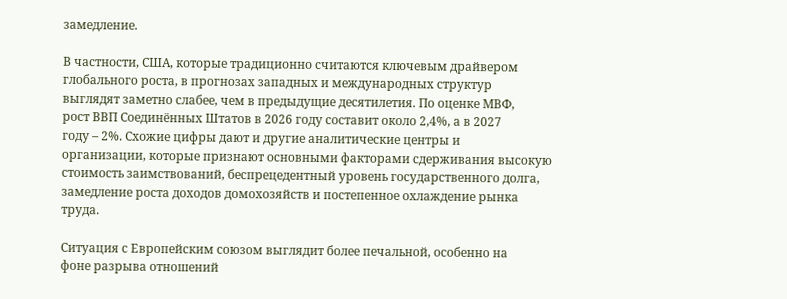замедление.

В частности, США, которые традиционно считаются ключевым драйвером
глобального роста, в прогнозах западных и международных структур
выглядят заметно слабее, чем в предыдущие десятилетия. По оценке МВФ,
рост ВВП Соединённых Штатов в 2026 году составит около 2,4%, а в 2027
году – 2%. Схожие цифры дают и другие аналитические центры и
организации, которые признают основными факторами сдерживания высокую
стоимость заимствований, беспрецедентный уровень государственного долга,
замедление роста доходов домохозяйств и постепенное охлаждение рынка
труда.

Ситуация с Европейским союзом выглядит более печальной, особенно на
фоне разрыва отношений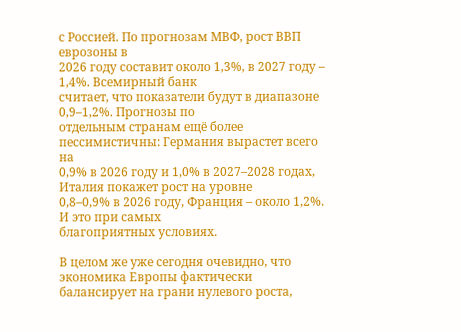с Россией. По прогнозам МВФ, рост ВВП еврозоны в
2026 году составит около 1,3%, в 2027 году – 1,4%. Всемирный банк
считает, что показатели будут в диапазоне 0,9–1,2%. Прогнозы по
отдельным странам ещё более пессимистичны: Германия вырастет всего на
0,9% в 2026 году и 1,0% в 2027–2028 годах, Италия покажет рост на уровне
0,8–0,9% в 2026 году, Франция – около 1,2%. И это при самых
благоприятных условиях.

В целом же уже сегодня очевидно, что экономика Европы фактически
балансирует на грани нулевого роста,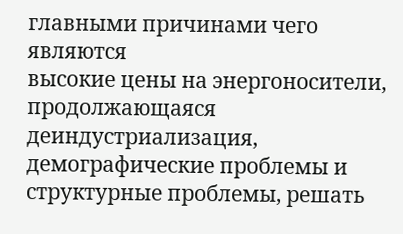главными причинами чего являются
высокие цены на энергоносители, продолжающаяся деиндустриализация,
демографические проблемы и структурные проблемы, решать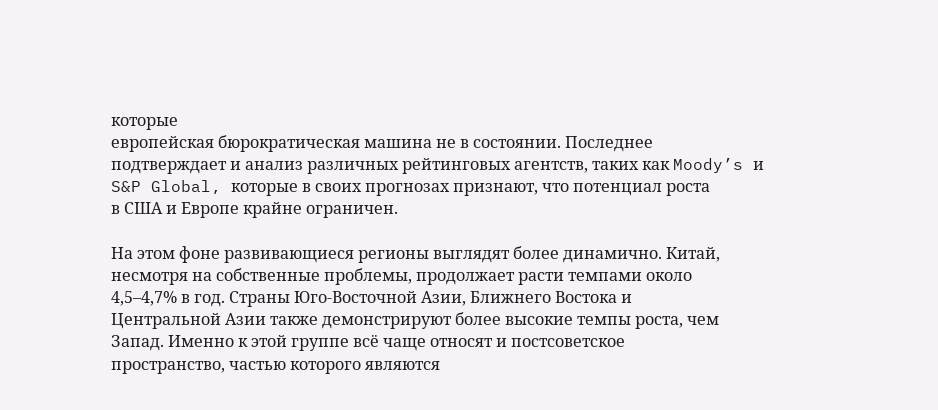которые
европейская бюрократическая машина не в состоянии. Последнее
подтверждает и анализ различных рейтинговых агентств, таких как Moody’s и
S&P Global, которые в своих прогнозах признают, что потенциал роста
в США и Европе крайне ограничен.

На этом фоне развивающиеся регионы выглядят более динамично. Китай,
несмотря на собственные проблемы, продолжает расти темпами около
4,5–4,7% в год. Страны Юго-Восточной Азии, Ближнего Востока и
Центральной Азии также демонстрируют более высокие темпы роста, чем
Запад. Именно к этой группе всё чаще относят и постсоветское
пространство, частью которого являются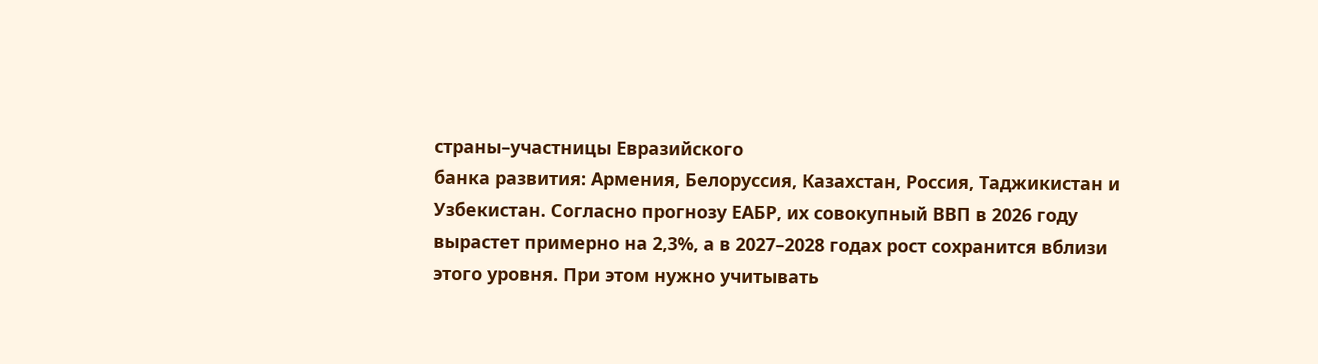страны–участницы Евразийского
банка развития: Армения, Белоруссия, Казахстан, Россия, Таджикистан и
Узбекистан. Согласно прогнозу ЕАБР, их совокупный ВВП в 2026 году
вырастет примерно на 2,3%, а в 2027–2028 годах рост сохранится вблизи
этого уровня. При этом нужно учитывать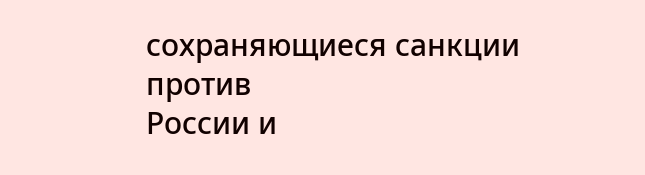сохраняющиеся санкции против
России и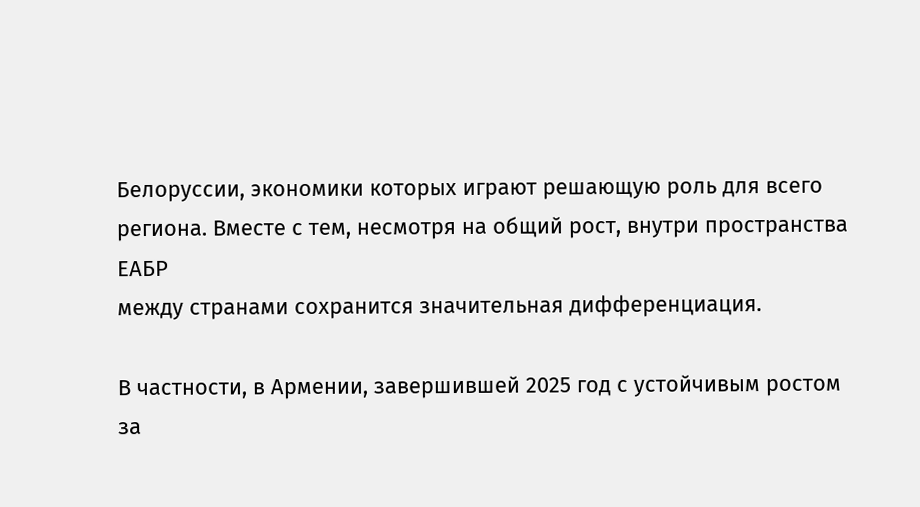Белоруссии, экономики которых играют решающую роль для всего
региона. Вместе с тем, несмотря на общий рост, внутри пространства ЕАБР
между странами сохранится значительная дифференциация.

В частности, в Армении, завершившей 2025 год с устойчивым ростом за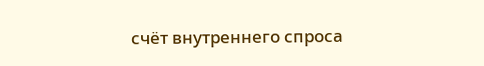счёт внутреннего спроса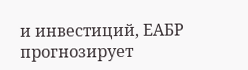и инвестиций, ЕАБР прогнозирует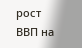рост ВВП на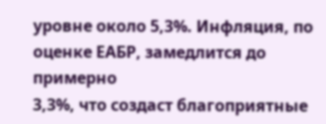уровне около 5,3%. Инфляция, по оценке ЕАБР, замедлится до примерно
3,3%, что создаст благоприятные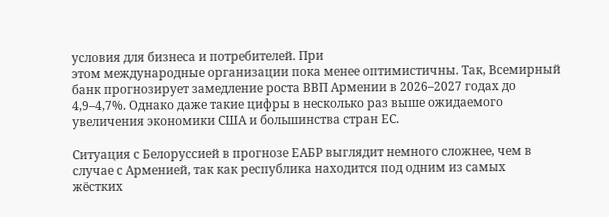условия для бизнеса и потребителей. При
этом международные организации пока менее оптимистичны. Так, Всемирный
банк прогнозирует замедление роста ВВП Армении в 2026–2027 годах до
4,9–4,7%. Однако даже такие цифры в несколько раз выше ожидаемого
увеличения экономики США и большинства стран ЕС.

Ситуация с Белоруссией в прогнозе ЕАБР выглядит немного сложнее, чем в
случае с Арменией, так как республика находится под одним из самых
жёстких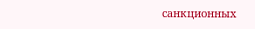санкционных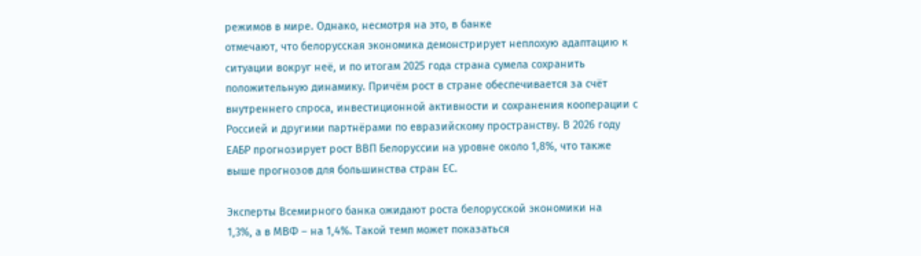режимов в мире. Однако, несмотря на это, в банке
отмечают, что белорусская экономика демонстрирует неплохую адаптацию к
ситуации вокруг неё, и по итогам 2025 года страна сумела сохранить
положительную динамику. Причём рост в стране обеспечивается за счёт
внутреннего спроса, инвестиционной активности и сохранения кооперации с
Россией и другими партнёрами по евразийскому пространству. В 2026 году
ЕАБР прогнозирует рост ВВП Белоруссии на уровне около 1,8%, что также
выше прогнозов для большинства стран ЕС.

Эксперты Всемирного банка ожидают роста белорусской экономики на
1,3%, а в МВФ – на 1,4%. Такой темп может показаться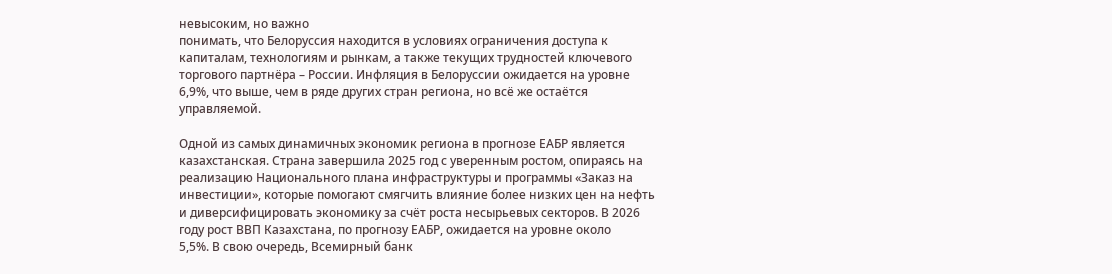невысоким, но важно
понимать, что Белоруссия находится в условиях ограничения доступа к
капиталам, технологиям и рынкам, а также текущих трудностей ключевого
торгового партнёра – России. Инфляция в Белоруссии ожидается на уровне
6,9%, что выше, чем в ряде других стран региона, но всё же остаётся
управляемой.

Одной из самых динамичных экономик региона в прогнозе ЕАБР является
казахстанская. Страна завершила 2025 год с уверенным ростом, опираясь на
реализацию Национального плана инфраструктуры и программы «Заказ на
инвестиции», которые помогают смягчить влияние более низких цен на нефть
и диверсифицировать экономику за счёт роста несырьевых секторов. В 2026
году рост ВВП Казахстана, по прогнозу ЕАБР, ожидается на уровне около
5,5%. В свою очередь, Всемирный банк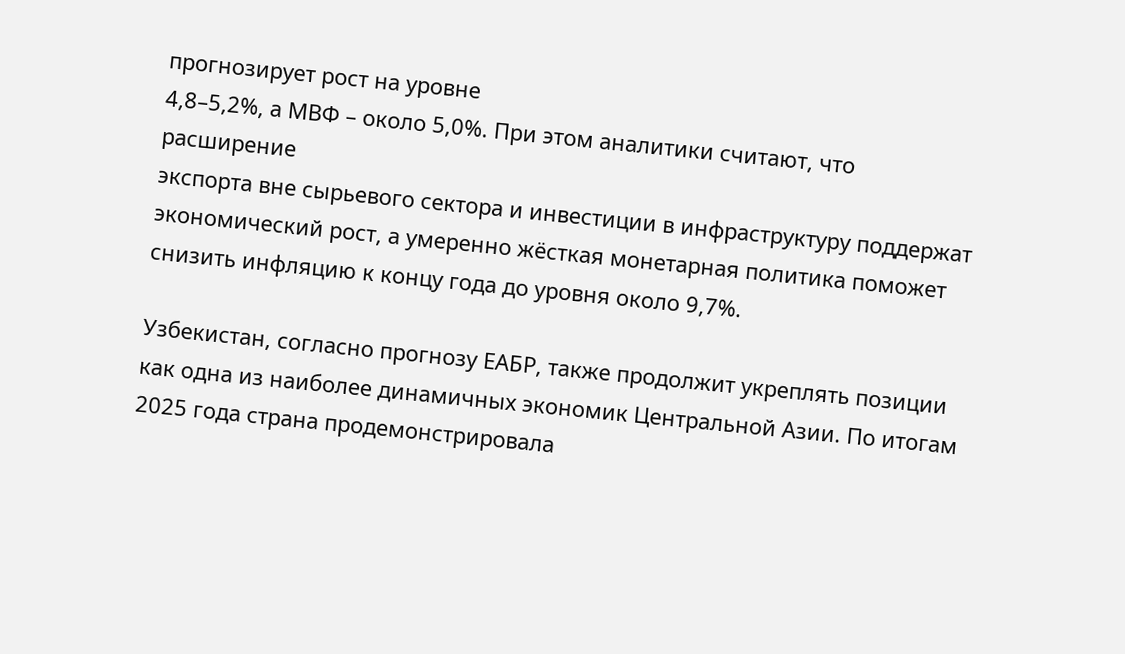прогнозирует рост на уровне
4,8–5,2%, а МВФ – около 5,0%. При этом аналитики считают, что расширение
экспорта вне сырьевого сектора и инвестиции в инфраструктуру поддержат
экономический рост, а умеренно жёсткая монетарная политика поможет
снизить инфляцию к концу года до уровня около 9,7%.

Узбекистан, согласно прогнозу ЕАБР, также продолжит укреплять позиции
как одна из наиболее динамичных экономик Центральной Азии. По итогам
2025 года страна продемонстрировала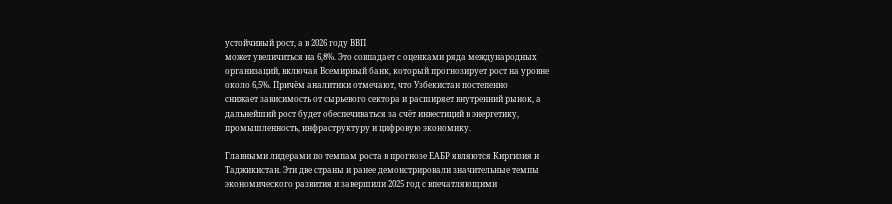устойчивый рост, а в 2026 году ВВП
может увеличиться на 6,8%. Это совпадает с оценками ряда международных
организаций, включая Всемирный банк, который прогнозирует рост на уровне
около 6,5%. Причём аналитики отмечают, что Узбекистан постепенно
снижает зависимость от сырьевого сектора и расширяет внутренний рынок, а
дальнейший рост будет обеспечиваться за счёт инвестиций в энергетику,
промышленность, инфраструктуру и цифровую экономику.

Главными лидерами по темпам роста в прогнозе ЕАБР являются Киргизия и
Таджикистан. Эти две страны и ранее демонстрировали значительные темпы
экономического развития и завершили 2025 год с впечатляющими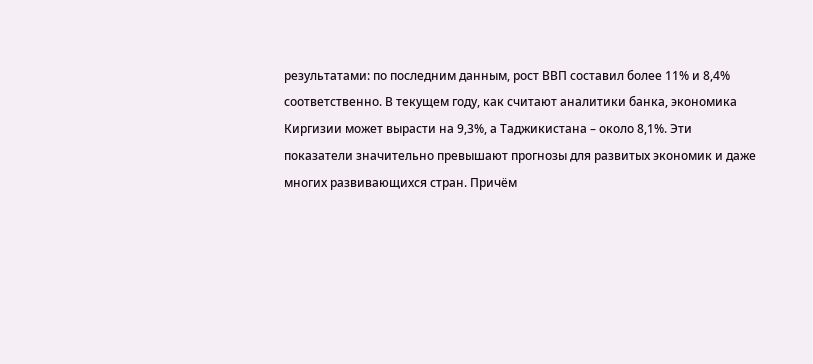результатами: по последним данным, рост ВВП составил более 11% и 8,4%
соответственно. В текущем году, как считают аналитики банка, экономика
Киргизии может вырасти на 9,3%, а Таджикистана – около 8,1%. Эти
показатели значительно превышают прогнозы для развитых экономик и даже
многих развивающихся стран. Причём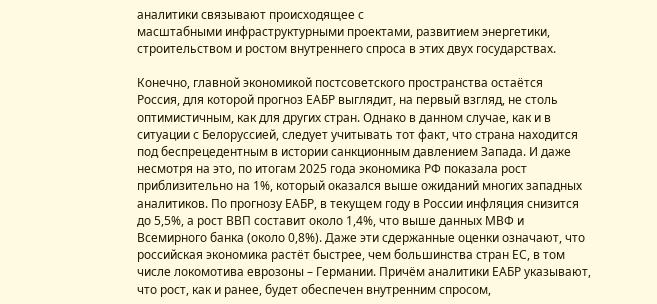аналитики связывают происходящее с
масштабными инфраструктурными проектами, развитием энергетики,
строительством и ростом внутреннего спроса в этих двух государствах.

Конечно, главной экономикой постсоветского пространства остаётся
Россия, для которой прогноз ЕАБР выглядит, на первый взгляд, не столь
оптимистичным, как для других стран. Однако в данном случае, как и в
ситуации с Белоруссией, следует учитывать тот факт, что страна находится
под беспрецедентным в истории санкционным давлением Запада. И даже
несмотря на это, по итогам 2025 года экономика РФ показала рост
приблизительно на 1%, который оказался выше ожиданий многих западных
аналитиков. По прогнозу ЕАБР, в текущем году в России инфляция снизится
до 5,5%, а рост ВВП составит около 1,4%, что выше данных МВФ и
Всемирного банка (около 0,8%). Даже эти сдержанные оценки означают, что
российская экономика растёт быстрее, чем большинства стран ЕС, в том
числе локомотива еврозоны – Германии. Причём аналитики ЕАБР указывают,
что рост, как и ранее, будет обеспечен внутренним спросом,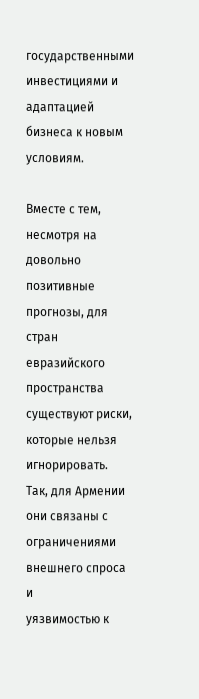государственными инвестициями и адаптацией бизнеса к новым условиям.

Вместе с тем, несмотря на довольно позитивные прогнозы, для стран
евразийского пространства существуют риски, которые нельзя игнорировать.
Так, для Армении они связаны с ограничениями внешнего спроса и
уязвимостью к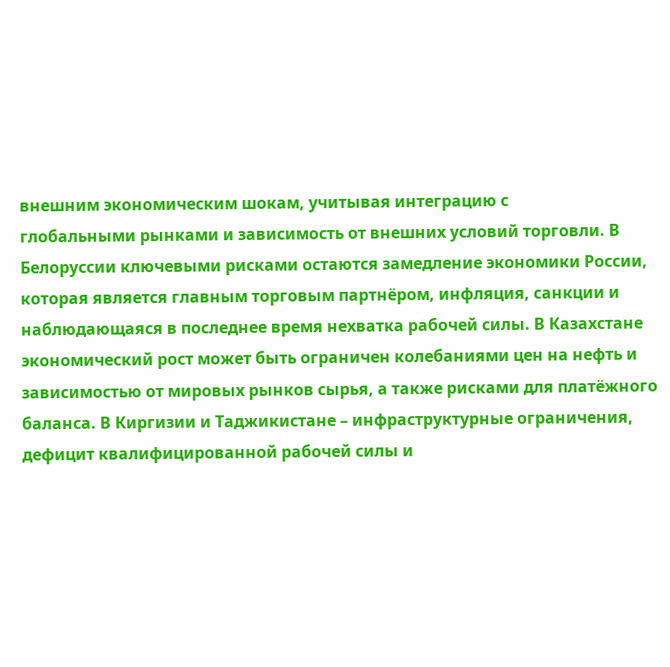внешним экономическим шокам, учитывая интеграцию с
глобальными рынками и зависимость от внешних условий торговли. В
Белоруссии ключевыми рисками остаются замедление экономики России,
которая является главным торговым партнёром, инфляция, санкции и
наблюдающаяся в последнее время нехватка рабочей силы. В Казахстане
экономический рост может быть ограничен колебаниями цен на нефть и
зависимостью от мировых рынков сырья, а также рисками для платёжного
баланса. В Киргизии и Таджикистане – инфраструктурные ограничения,
дефицит квалифицированной рабочей силы и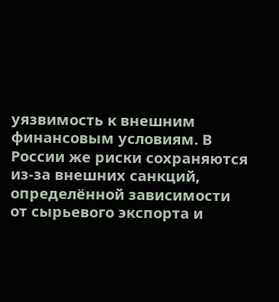уязвимость к внешним финансовым условиям. В России же риски сохраняются из-за внешних санкций,
определённой зависимости от сырьевого экспорта и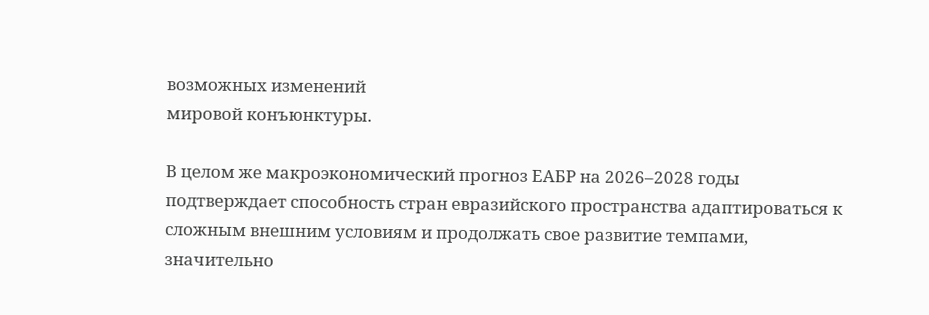возможных изменений
мировой конъюнктуры.

В целом же макроэкономический прогноз ЕАБР на 2026–2028 годы
подтверждает способность стран евразийского пространства адаптироваться к
сложным внешним условиям и продолжать свое развитие темпами,
значительно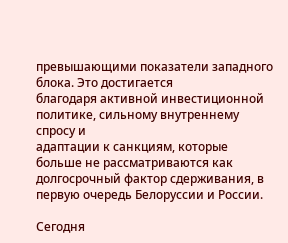превышающими показатели западного блока. Это достигается
благодаря активной инвестиционной политике, сильному внутреннему спросу и
адаптации к санкциям, которые больше не рассматриваются как
долгосрочный фактор сдерживания, в первую очередь Белоруссии и России.

Сегодня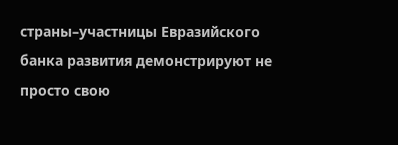страны–участницы Евразийского банка развития демонстрируют не
просто свою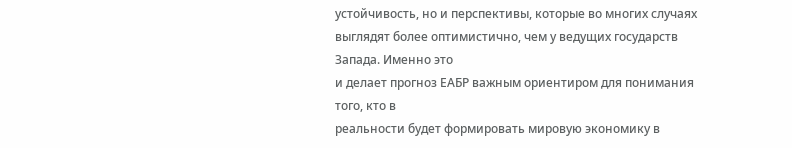устойчивость, но и перспективы, которые во многих случаях
выглядят более оптимистично, чем у ведущих государств Запада. Именно это
и делает прогноз ЕАБР важным ориентиром для понимания того, кто в
реальности будет формировать мировую экономику в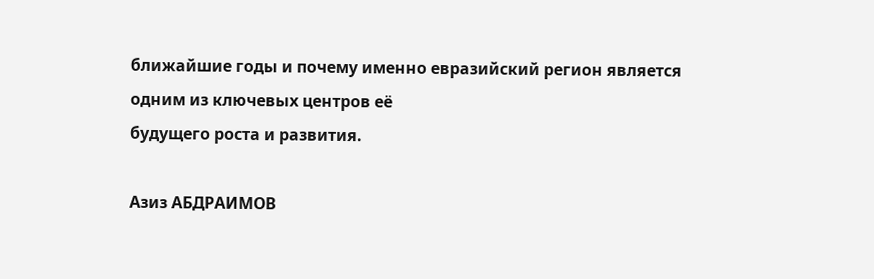ближайшие годы и почему именно евразийский регион является одним из ключевых центров её
будущего роста и развития.

Азиз АБДРАИМОВ